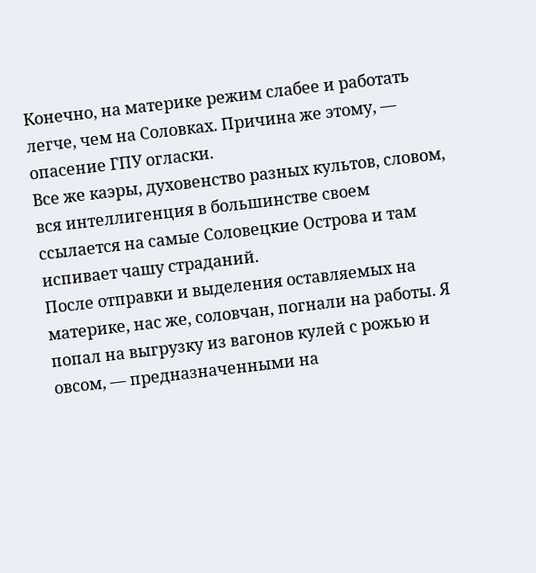Конечно, на материке режим слабее и работать легче, чем на Соловках. Причина же этому, — опасение ГПУ огласки.
Все же каэры, духовенство разных культов, словом, вся интеллигенция в большинстве своем ссылается на самые Соловецкие Острова и там испивает чашу страданий.
После отправки и выделения оставляемых на материке, нас же, соловчан, погнали на работы. Я попал на выгрузку из вагонов кулей с рожью и овсом, — предназначенными на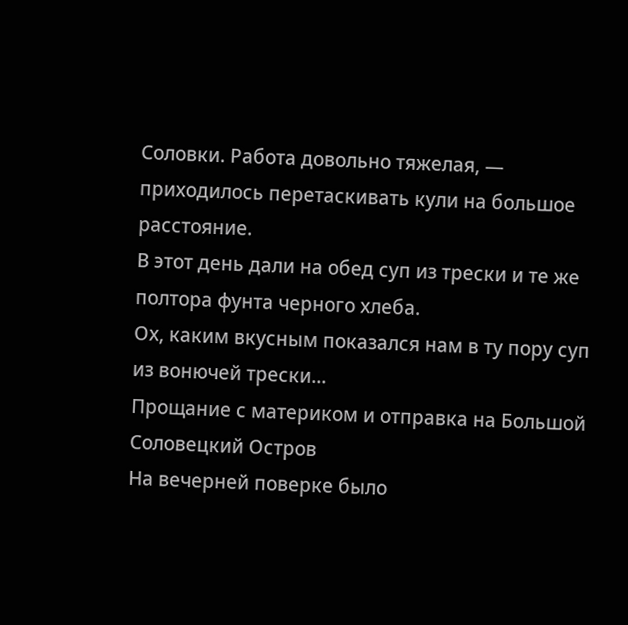Соловки. Работа довольно тяжелая, — приходилось перетаскивать кули на большое расстояние.
В этот день дали на обед суп из трески и те же полтора фунта черного хлеба.
Ох, каким вкусным показался нам в ту пору суп из вонючей трески...
Прощание с материком и отправка на Большой Соловецкий Остров
На вечерней поверке было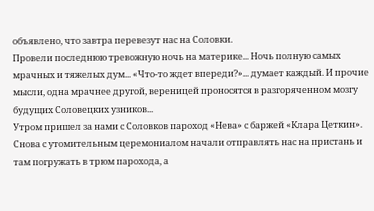объявлено, что завтра перевезут нас на Соловки.
Провели последнюю тревожную ночь на материке... Ночь полную самых мрачных и тяжелых дум... «Что-то ждет впереди?»... думает каждый. И прочие мысли, одна мрачнее другой, вереницей проносятся в разгоряченном мозгу будущих Соловецких узников...
Утром пришел за нами с Соловков пароход «Нева» с баржей «Клара Цеткин».
Снова с утомительным церемониалом начали отправлять нас на пристань и там погружать в трюм парохода, а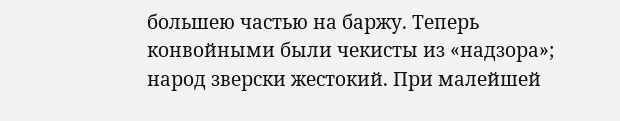большею частью на баржу. Теперь конвойными были чекисты из «надзора»; народ зверски жестокий. При малейшей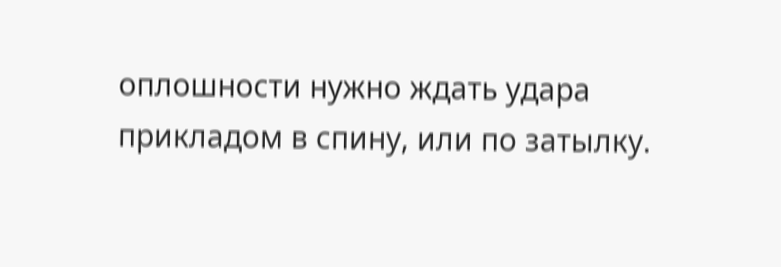оплошности нужно ждать удара прикладом в спину, или по затылку.